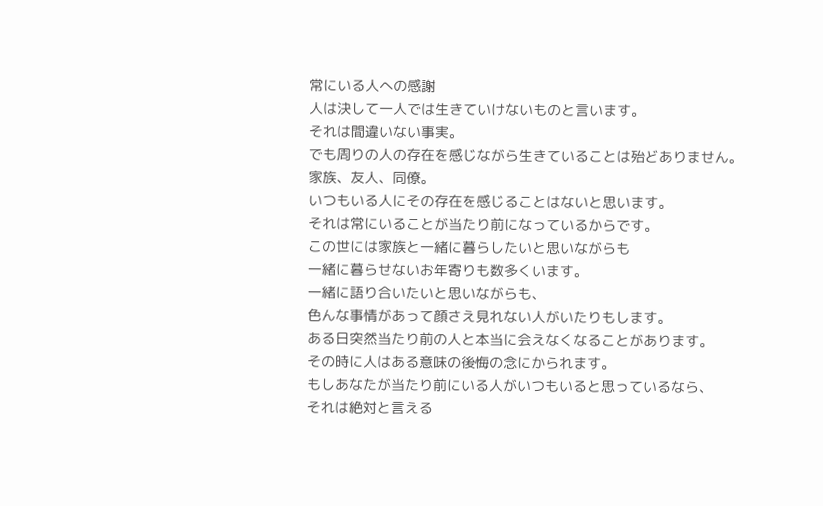常にいる人への感謝
人は決して一人では生きていけないものと言います。
それは間違いない事実。
でも周りの人の存在を感じながら生きていることは殆どありません。
家族、友人、同僚。
いつもいる人にその存在を感じることはないと思います。
それは常にいることが当たり前になっているからです。
この世には家族と一緒に暮らしたいと思いながらも
一緒に暮らせないお年寄りも数多くいます。
一緒に語り合いたいと思いながらも、
色んな事情があって顔さえ見れない人がいたりもします。
ある日突然当たり前の人と本当に会えなくなることがあります。
その時に人はある意味の後悔の念にかられます。
もしあなたが当たり前にいる人がいつもいると思っているなら、
それは絶対と言える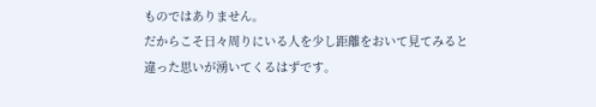ものではありません。
だからこそ日々周りにいる人を少し距離をおいて見てみると
違った思いが湧いてくるはずです。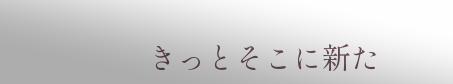きっとそこに新た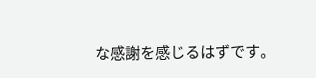な感謝を感じるはずです。